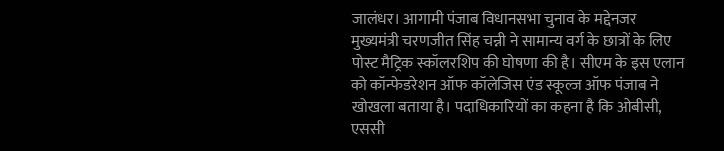जालंधर। आगामी पंजाब विधानसभा चुनाव के मद्देनजर मुख्यमंत्री चरणजीत सिंह चन्नी ने सामान्य वर्ग के छात्रों के लिए पोस्ट मैट्रिक स्कॉलरशिप की घोषणा की है। सीएम के इस एलान को कॉन्फेडरेशन ऑफ कॉलेजिस एंड स्कूल्ज ऑफ पंजाब ने खोखला बताया है। पदाधिकारियों का कहना है कि ओबीसी, एससी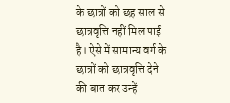के छात्रों को छह साल से छात्रवृत्ति नहीं मिल पाई है। ऐसे में सामान्य वर्ग के छात्रों को छात्रवृत्ति देने की बात कर उन्हें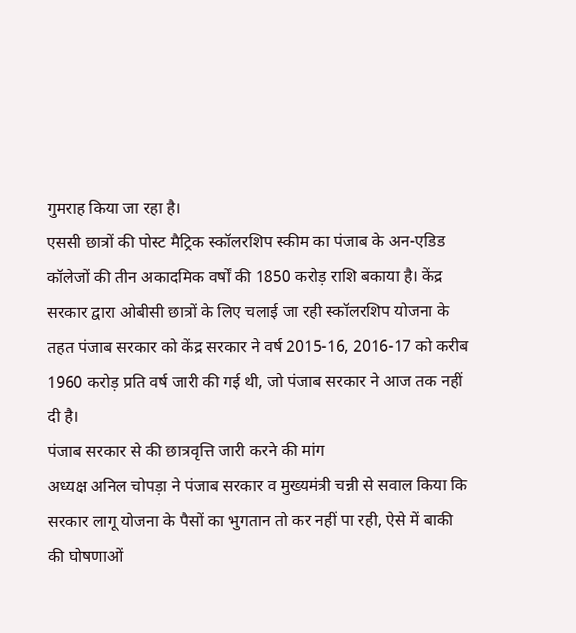गुमराह किया जा रहा है।
एससी छात्रों की पोस्ट मैट्रिक स्कॉलरशिप स्कीम का पंजाब के अन-एडिड कॉलेजों की तीन अकादमिक वर्षों की 1850 करोड़ राशि बकाया है। केंद्र सरकार द्वारा ओबीसी छात्रों के लिए चलाई जा रही स्कॉलरशिप योजना के तहत पंजाब सरकार को केंद्र सरकार ने वर्ष 2015-16, 2016-17 को करीब 1960 करोड़ प्रति वर्ष जारी की गई थी, जो पंजाब सरकार ने आज तक नहीं दी है।
पंजाब सरकार से की छात्रवृत्ति जारी करने की मांग
अध्यक्ष अनिल चोपड़ा ने पंजाब सरकार व मुख्यमंत्री चन्नी से सवाल किया कि सरकार लागू योजना के पैसों का भुगतान तो कर नहीं पा रही, ऐसे में बाकी की घोषणाओं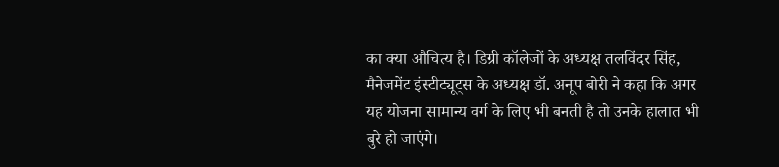का क्या औचित्य है। डिग्री कॉलेजों के अध्यक्ष तलविंदर सिंह, मैनेजमेंट इंस्टीट्यूट्स के अध्यक्ष डॉ. अनूप बोरी ने कहा कि अगर यह योजना सामान्य वर्ग के लिए भी बनती है तो उनके हालात भी बुरे हो जाएंगे।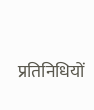प्रतिनिधियों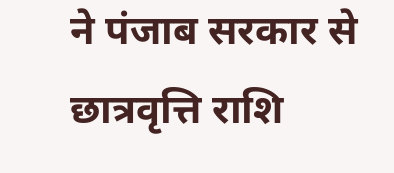ने पंजाब सरकार से छात्रवृत्ति राशि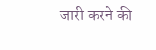जारी करने की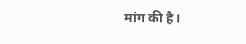मांग की है।